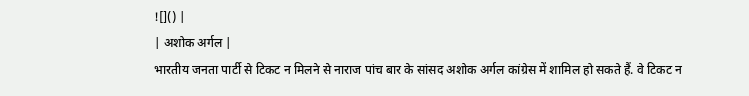![]() |
| अशोक अर्गल |
भारतीय जनता पार्टी से टिकट न मिलने से नाराज पांच बार के सांसद अशोक अर्गल कांग्रेस में शामिल हो सकते हैं. वे टिकट न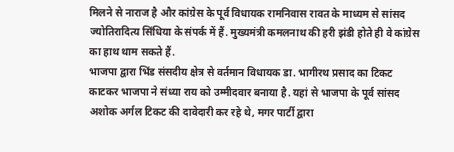मिलने से नाराज है और कांग्रेस के पूर्व विधायक रामनिवास रावत के माध्यम से सांसद ज्योतिरादित्य सिंधिया के संपर्क में हैं. मुख्यमंत्री कमलनाथ की हरी झंडी होते ही वे कांग्रेस का हाथ थाम सकते हैं.
भाजपा द्वारा भिंड संसदीय क्षेत्र से वर्तमान विधायक डा. भागीरथ प्रसाद का टिकट काटकर भाजपा ने संध्या राय को उम्मीदवार बनाया है. यहां से भाजपा के पूर्व सांसद अशोक अर्गल टिकट की दावेदारी कर रहे थे, मगर पार्टी द्वारा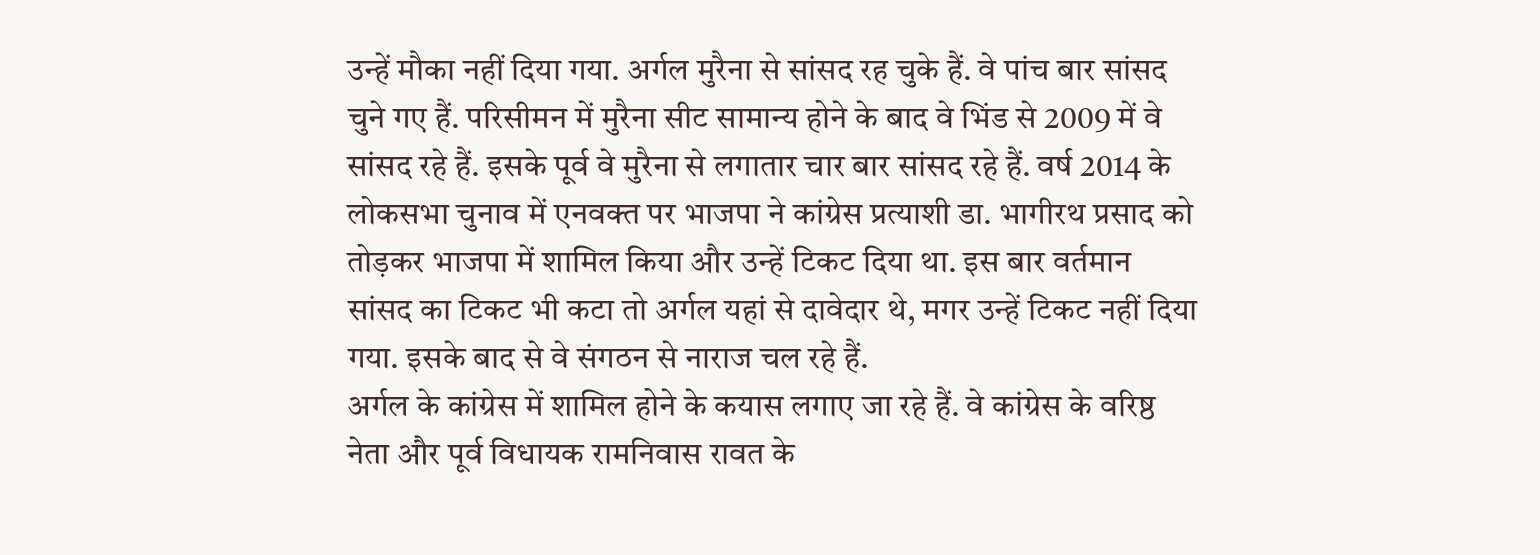उन्हें मौका नहीं दिया गया. अर्गल मुरैना से सांसद रह चुके हैं. वे पांच बार सांसद चुने गए हैं. परिसीमन में मुरैना सीट सामान्य होने के बाद वे भिंड से 2009 में वे सांसद रहे हैं. इसके पूर्व वे मुरैना से लगातार चार बार सांसद रहे हैं. वर्ष 2014 के लोकसभा चुनाव में एनवक्त पर भाजपा ने कांग्रेस प्रत्याशी डा. भागीरथ प्रसाद को तोड़कर भाजपा में शामिल किया और उन्हें टिकट दिया था. इस बार वर्तमान सांसद का टिकट भी कटा तो अर्गल यहां से दावेदार थे, मगर उन्हें टिकट नहीं दिया गया. इसके बाद से वे संगठन से नाराज चल रहे हैं.
अर्गल के कांग्रेस में शामिल होने के कयास लगाए जा रहे हैं. वे कांग्रेस के वरिष्ठ नेता और पूर्व विधायक रामनिवास रावत के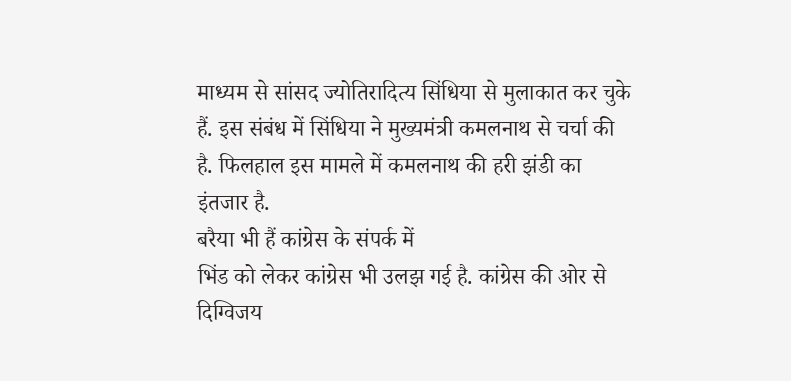माध्यम से सांसद ज्योतिरादित्य सिंधिया से मुलाकात कर चुके हैं. इस संबंध में सिंधिया ने मुख्यमंत्री कमलनाथ से चर्चा की है. फिलहाल इस मामले में कमलनाथ की हरी झंडी का इंतजार है.
बरैया भी हैं कांग्रेस के संपर्क में
भिंड को लेकर कांग्रेस भी उलझ गई है. कांग्रेस की ओर से दिग्विजय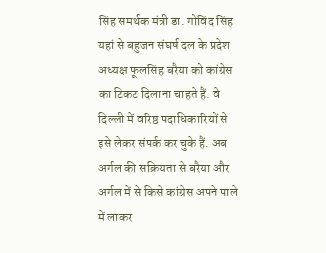सिंह समर्थक मंत्री डा. गोविंद सिंह यहां से बहुजन संघर्ष दल के प्रदेश अध्यक्ष फूलसिंह बरैया को कांग्रेस का टिकट दिलाना चाहते हैं. वे दिल्ली में वरिष्ठ पदाधिकारियों से इसे लेकर संपर्क कर चुके हैं. अब अर्गल की सक्रियता से बरैया और अर्गल में से किसे कांग्रेस अपने पाले में लाकर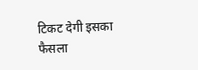टिकट देगी इसका फैसला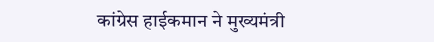कांग्रेस हाईकमान ने मुख्यमंत्री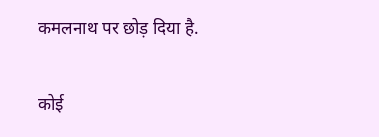कमलनाथ पर छोड़ दिया है.

कोई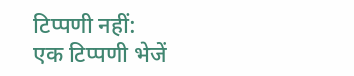टिप्पणी नहीं:
एक टिप्पणी भेजें